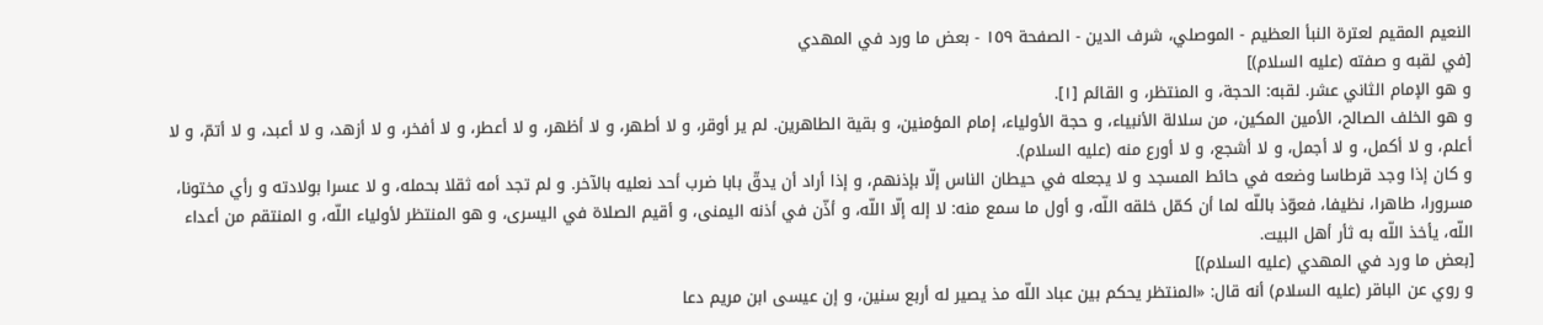النعيم المقيم لعترة النبأ العظيم - الموصلي، شرف الدين - الصفحة ١٥٩ - بعض ما ورد في المهدي
[في لقبه و صفته (عليه السلام)]
و هو الإمام الثاني عشر. لقبه: الحجة، و المنتظر، و القائم [١].
و هو الخلف الصالح، الأمين المكين، من سلالة الأنبياء، و حجة الأولياء، إمام المؤمنين، و بقية الطاهرين. لم ير أوقر، و لا أطهر، و لا أظهر، و لا أعطر، و لا أفخر، و لا أزهد، و لا أعبد، و لا أتمّ، و لا أعلم، و لا أكمل، و لا أجمل، و لا أشجع، و لا أورع منه (عليه السلام).
و كان إذا وجد قرطاسا وضعه في حائط المسجد و لا يجعله في حيطان الناس إلّا بإذنهم، و إذا أراد أن يدقّ بابا ضرب أحد نعليه بالآخر. و لم تجد أمه ثقلا بحمله، و لا عسرا بولادته و رأي مختونا، مسرورا، طاهرا، نظيفا، فعوّذ باللّه لما أن كمّل خلقه اللّه، و أول ما سمع منه: لا إله إلّا اللّه، و أذّن في أذنه اليمنى، و أقيم الصلاة في اليسرى، و هو المنتظر لأولياء اللّه، و المنتقم من أعداء اللّه، يأخذ اللّه به ثأر أهل البيت.
[بعض ما ورد في المهدي (عليه السلام)]
و روي عن الباقر (عليه السلام) أنه قال: «المنتظر يحكم بين عباد اللّه مذ يصير له أربع سنين، و إن عيسى ابن مريم دعا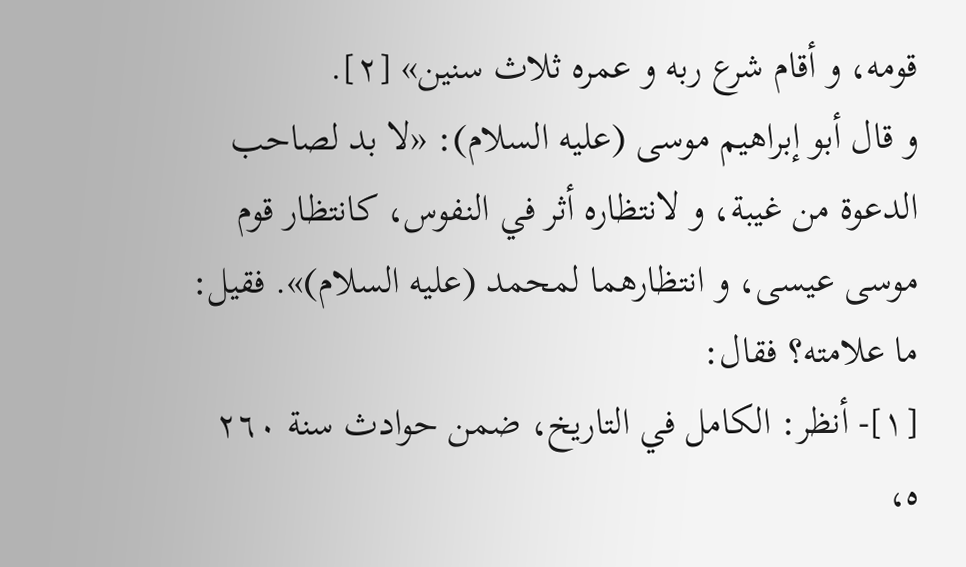قومه، و أقام شرع ربه و عمره ثلاث سنين» [٢].
و قال أبو إبراهيم موسى (عليه السلام): «لا بد لصاحب الدعوة من غيبة، و لانتظاره أثر في النفوس، كانتظار قوم موسى عيسى، و انتظارهما لمحمد (عليه السلام)». فقيل: ما علامته؟ فقال:
[١]- أنظر: الكامل في التاريخ، ضمن حوادث سنة ٢٦٠ ه،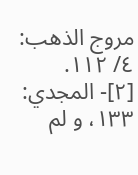مروج الذهب: ٤/ ١١٢.
[٢]- المجدي: ١٣٣، و لم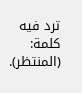ترد فيه كلمة: (المنتظر).